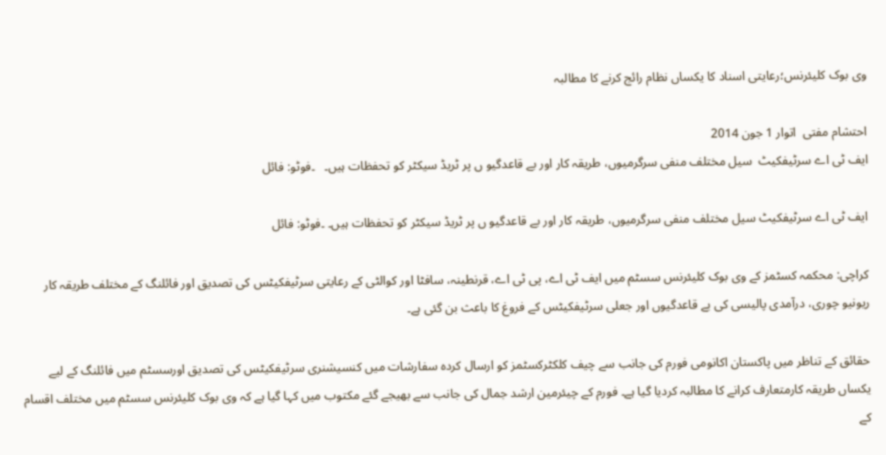وی بوک کلیئرنس؛رعایتی اسناد کا یکساں نظام رائج کرنے کا مطالبہ

احتشام مفتی  اتوار 1 جون 2014
ایف ٹی اے سرٹیفکیٹ  سیل مختلف منفی سرگرمیوں، طریقہ کار اور بے قاعدگیو ں پر ٹریڈ سیکٹر کو تحفظات ہیں۔   ۔فوٹو: فائل

ایف ٹی اے سرٹیفکیٹ سیل مختلف منفی سرگرمیوں، طریقہ کار اور بے قاعدگیو ں پر ٹریڈ سیکٹر کو تحفظات ہیں۔ ۔فوٹو: فائل

کراچی: محکمہ کسٹمز کے وی بوک کلیئرنس سسٹم میں ایف ٹی اے، پی ٹی اے، قرنطینہ، سافٹا اور کوالٹی کے رعایتی سرٹیفکیٹس کی تصدیق اور فائلنگ کے مختلف طریقہ کار ریونیو چوری، درآمدی پالیسی کی بے قاعدگیوں اور جعلی سرٹیفکیٹس کے فروغ کا باعث بن گئی ہے۔

حقائق کے تناظر میں پاکستان اکانومی فورم کی جانب سے چیف کلکٹرکسٹمز کو ارسال کردہ سفارشات میں کنسیشنری سرٹیفکیٹس کی تصدیق اورسسٹم میں فائلنگ کے لیے یکساں طریقہ کارمتعارف کرانے کا مطالبہ کردیا گیا ہے۔ فورم کے چیئرمین ارشد جمال کی جانب سے بھیجے گئے مکتوب میں کہا گیا ہے کہ وی بوک کلیئرنس سسٹم میں مختلف اقسام کے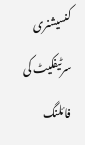کنسیشنری سرٹیفکیٹ کی فائلنگ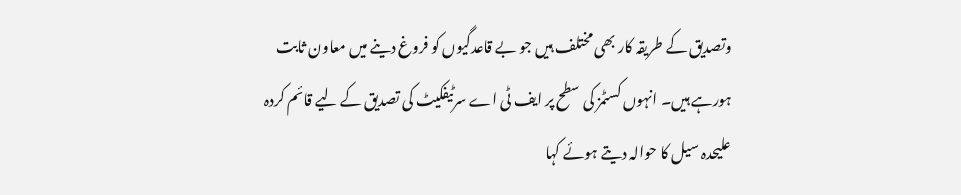وتصدیق کے طریقہ کار بھی مختلف ہیں جو بے قاعدگیوں کو فروغ دینے میں معاون ثابت ہورہے ہیں۔ انہوں کسٹمز کی سطح پر ایف ٹی اے سرٹیفکیٹ کی تصدیق کے لیے قائم کردہ علیحدہ سیل کا حوالہ دیتے ہوئے کہا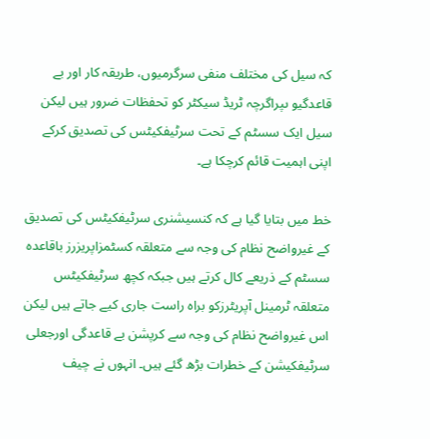کہ سیل کی مختلف منفی سرگرمیوں، طریقہ کار اور بے قاعدگیو ںپراگرچہ ٹریڈ سیکٹر کو تحفظات ضرور ہیں لیکن سیل ایک سسٹم کے تحت سرٹیفکیٹس کی تصدیق کرکے اپنی اہمیت قائم کرچکا ہے۔

خط میں بتایا گیا ہے کہ کنسیشنری سرٹیفکیٹس کی تصدیق کے غیرواضح نظام کی وجہ سے متعلقہ کسٹمزاپریزرز باقاعدہ سسٹم کے ذریعے کال کرتے ہیں جبکہ کچھ سرٹیفکیٹس متعلقہ ٹرمینل آپریٹرزکو براہ راست جاری کیے جاتے ہیں لیکن اس غیرواضح نظام کی وجہ سے کرپشن بے قاعدگی اورجعلی سرٹیفکیشن کے خطرات بڑھ گئے ہیں۔ انہوں نے چیف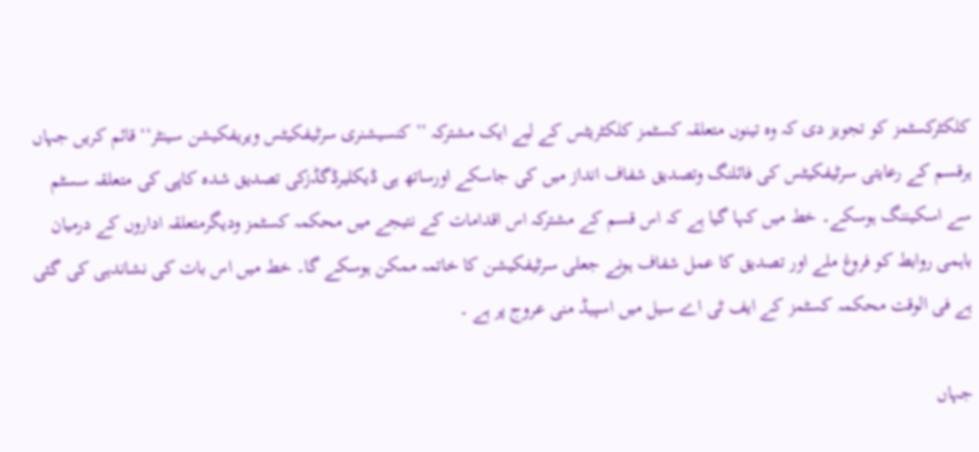کلکٹرکسٹمز کو تجویز دی کہ وہ تینوں متعلقہ کسٹمز کلکٹریٹس کے لیے ایک مشترکہ ’’کنسیشنری سرٹیفکیٹس ویریفکیشن سینٹر‘‘ قائم کریں جہاں ہرقسم کے رعایتی سرٹیفکیٹس کی فائلنگ وتصدیق شفاف انداز میں کی جاسکے اورساتھ ہی ڈیکلیرڈگڈزکی تصدیق شدہ کاپی کی متعلقہ سسٹم سے اسکیننگ ہوسکے۔ خط میں کہا گیا ہے کہ اس قسم کے مشترکہ اس اقدامات کے نتیجے میں محکمہ کسٹمز ودیگرمتعلقہ اداروں کے درمیان باہمی روابط کو فروغ ملے اور تصدیق کا عمل شفاف ہونے جعلی سرٹیفکیشن کا خاتمہ ممکن ہوسکے گا۔ خط میں اس بات کی نشاندہی کی گئی ہے فی الوقت محکمہ کسٹمز کے ایف ٹی اے سیل میں اسپیڈ منی عروج پر ہے ۔

جہاں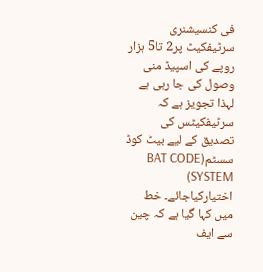فی کنسیشنری سرٹیفکیٹ پر2 تا5 ہزار روپے کی اسپیڈ منی وصول کی جا رہی ہے لہذا تجویز ہے کہ سرٹیفکیٹس کی تصدیق کے لیے بیٹ کوڈ سسٹم(BAT CODE SYSTEM) اختیارکیاجائے۔ خط میں کہا گیا ہے کہ چین سے ایف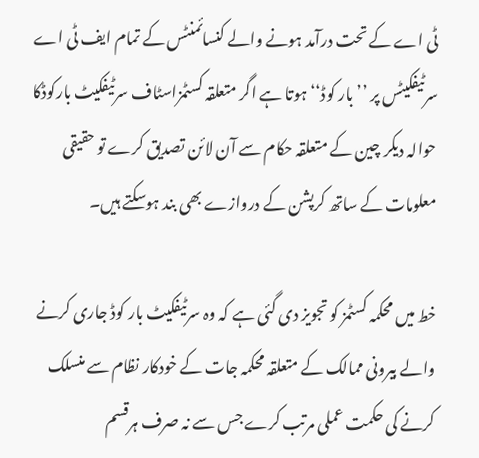ٹی اے کے تحت درآمد ہونے والے کنسائمنٹس کے تمام ایف ٹی اے سرٹیفکیٹس پر ’’بار کوڈ‘‘ ہوتا ہے اگر متعلقہ کسٹمزاسٹاف سرٹیفکیٹ بارکوڈکا حوالہ دیکر چین کے متعلقہ حکام سے آن لائن تصدیق کرے تو حقیقی معلومات کے ساتھ کرپشن کے دروازے بھی بند ہوسکتے ہیں۔

خط میں محکمہ کسٹمز کو تجویز دی گئی ہے کہ وہ سرٹیفکیٹ بار کوڈ جاری کرنے والے بیرونی ممالک کے متعلقہ محکمہ جات کے خودکار نظام سے منسلک کرنے کی حکمت عملی مرتب کرے جس سے نہ صرف ہرقسم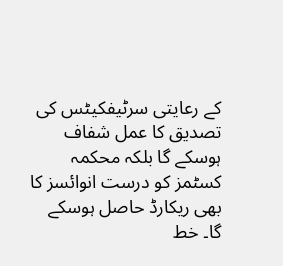کے رعایتی سرٹیفکیٹس کی تصدیق کا عمل شفاف ہوسکے گا بلکہ محکمہ کسٹمز کو درست انوائسز کا بھی ریکارڈ حاصل ہوسکے گا۔ خط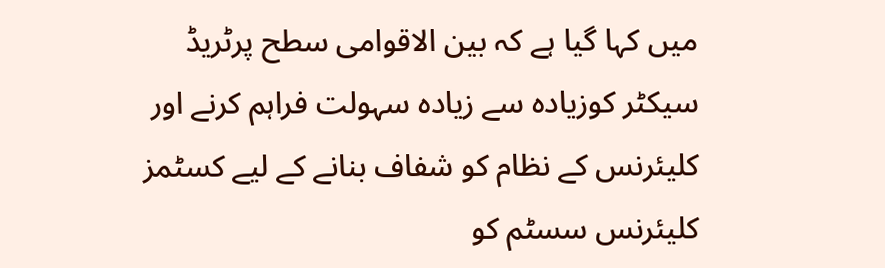میں کہا گیا ہے کہ بین الاقوامی سطح پرٹریڈ سیکٹر کوزیادہ سے زیادہ سہولت فراہم کرنے اور کلیئرنس کے نظام کو شفاف بنانے کے لیے کسٹمز کلیئرنس سسٹم کو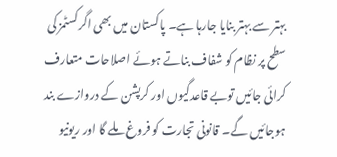بہتر سے بہتر بنایا جارہا ہے۔ پاکستان میں بھی اگرکسٹمز کی سطح پر نظام کو شفاف بناتے ہوئے اصلاحات متعارف کرائی جائیں توبے قاعدگیوں اور کرپشن کے دروازے بند ہوجائیں گے۔ قانونی تجارت کو فروغ ملے گا اور ریونیو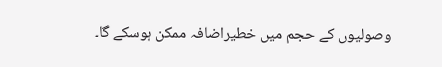وصولیوں کے حجم میں خطیراضافہ ممکن ہوسکے گا۔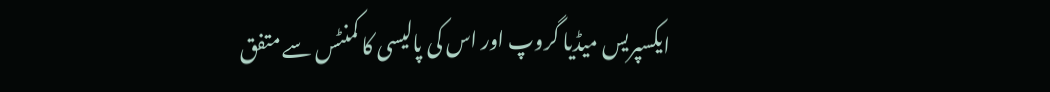ایکسپریس میڈیا گروپ اور اس کی پالیسی کا کمنٹس سے متفق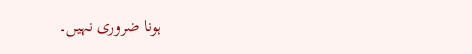ہونا ضروری نہیں۔